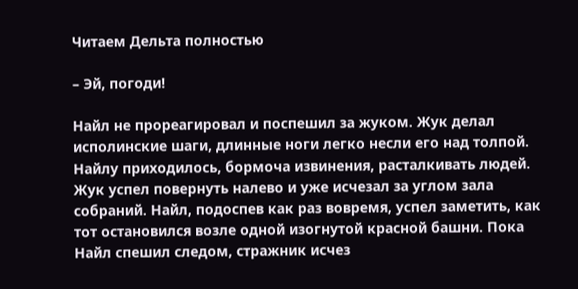Читаем Дельта полностью

– Эй, погоди!

Найл не прореагировал и поспешил за жуком. Жук делал исполинские шаги, длинные ноги легко несли его над толпой. Найлу приходилось, бормоча извинения, расталкивать людей. Жук успел повернуть налево и уже исчезал за углом зала собраний. Найл, подоспев как раз вовремя, успел заметить, как тот остановился возле одной изогнутой красной башни. Пока Найл спешил следом, стражник исчез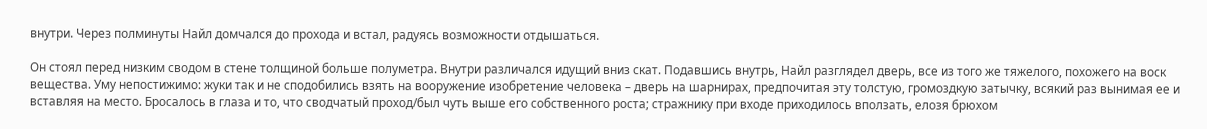внутри. Через полминуты Найл домчался до прохода и встал, радуясь возможности отдышаться.

Он стоял перед низким сводом в стене толщиной больше полуметра. Внутри различался идущий вниз скат. Подавшись внутрь, Найл разглядел дверь, все из того же тяжелого, похожего на воск вещества. Уму непостижимо: жуки так и не сподобились взять на вооружение изобретение человека – дверь на шарнирах, предпочитая эту толстую, громоздкую затычку, всякий раз вынимая ее и вставляя на место. Бросалось в глаза и то, что сводчатый проход/был чуть выше его собственного роста; стражнику при входе приходилось вползать, елозя брюхом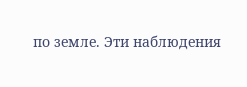по земле. Эти наблюдения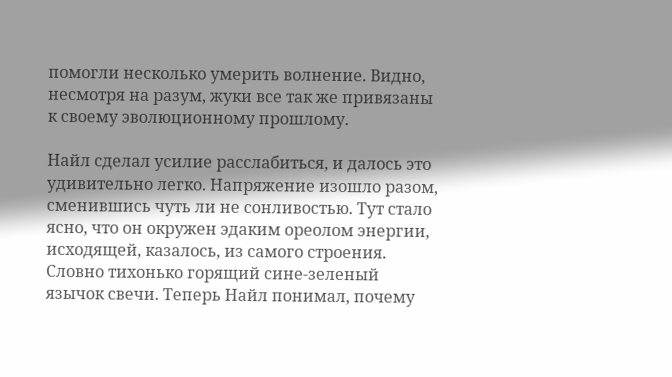помогли несколько умерить волнение. Видно, несмотря на разум, жуки все так же привязаны к своему эволюционному прошлому.

Найл сделал усилие расслабиться, и далось это удивительно легко. Напряжение изошло разом, сменившись чуть ли не сонливостью. Тут стало ясно, что он окружен эдаким ореолом энергии, исходящей, казалось, из самого строения. Словно тихонько горящий сине-зеленый язычок свечи. Теперь Найл понимал, почему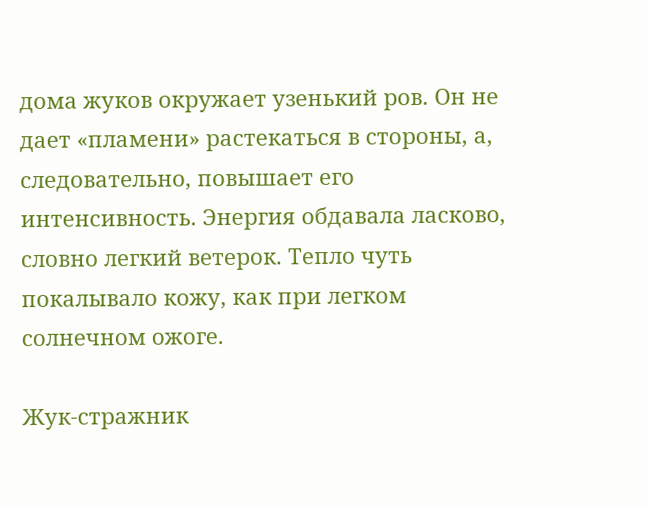дома жуков окружает узенький ров. Он не дает «пламени» растекаться в стороны, а, следовательно, повышает его интенсивность. Энергия обдавала ласково, словно легкий ветерок. Тепло чуть покалывало кожу, как при легком солнечном ожоге.

Жук-стражник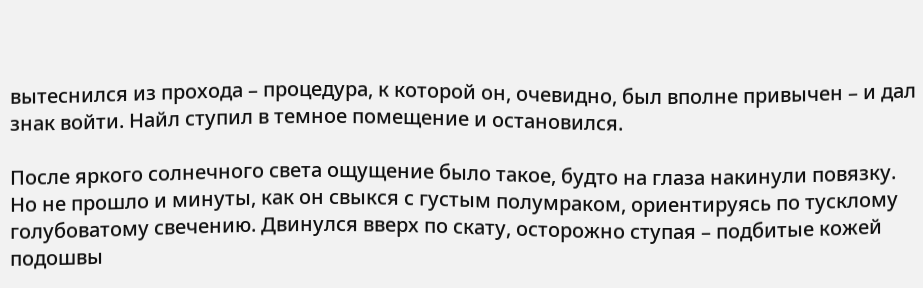вытеснился из прохода – процедура, к которой он, очевидно, был вполне привычен – и дал знак войти. Найл ступил в темное помещение и остановился.

После яркого солнечного света ощущение было такое, будто на глаза накинули повязку. Но не прошло и минуты, как он свыкся с густым полумраком, ориентируясь по тусклому голубоватому свечению. Двинулся вверх по скату, осторожно ступая – подбитые кожей подошвы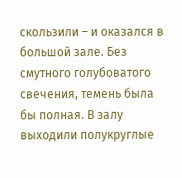скользили – и оказался в большой зале. Без смутного голубоватого свечения, темень была бы полная. В залу выходили полукруглые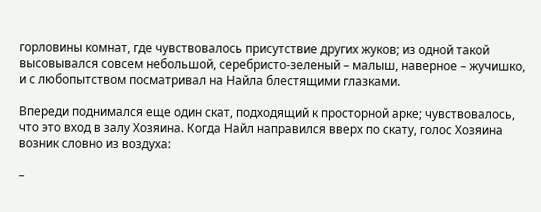горловины комнат, где чувствовалось присутствие других жуков; из одной такой высовывался совсем небольшой, серебристо-зеленый – малыш, наверное – жучишко, и с любопытством посматривал на Найла блестящими глазками.

Впереди поднимался еще один скат, подходящий к просторной арке; чувствовалось, что это вход в залу Хозяина. Когда Найл направился вверх по скату, голос Хозяина возник словно из воздуха:

–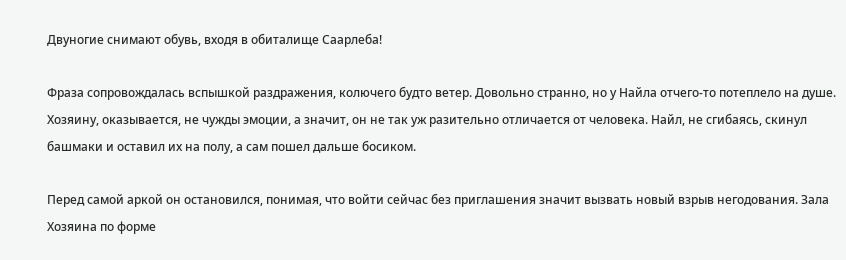Двуногие снимают обувь, входя в обиталище Саарлеба!

Фраза сопровождалась вспышкой раздражения, колючего будто ветер. Довольно странно, но у Найла отчего-то потеплело на душе. Хозяину, оказывается, не чужды эмоции, а значит, он не так уж разительно отличается от человека. Найл, не сгибаясь, скинул башмаки и оставил их на полу, а сам пошел дальше босиком.

Перед самой аркой он остановился, понимая, что войти сейчас без приглашения значит вызвать новый взрыв негодования. Зала Хозяина по форме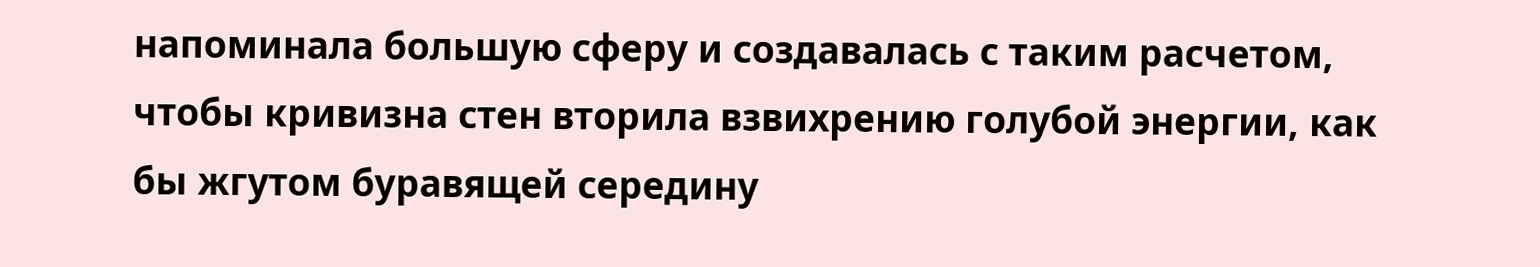напоминала большую сферу и создавалась с таким расчетом, чтобы кривизна стен вторила взвихрению голубой энергии, как бы жгутом буравящей середину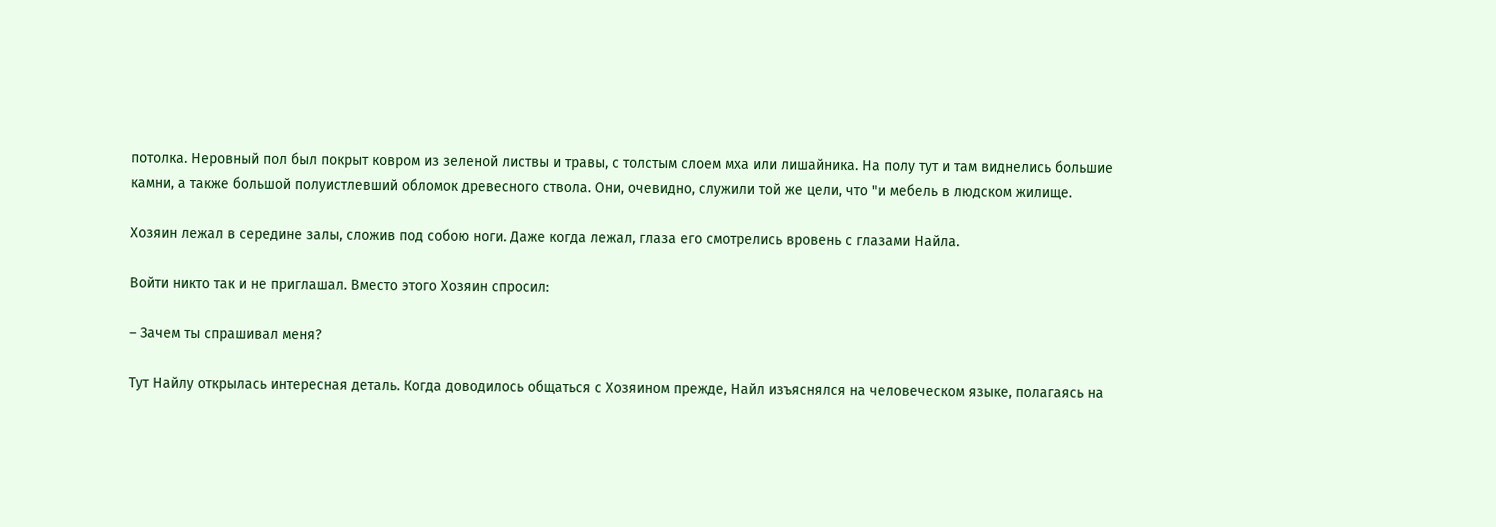потолка. Неровный пол был покрыт ковром из зеленой листвы и травы, с толстым слоем мха или лишайника. На полу тут и там виднелись большие камни, а также большой полуистлевший обломок древесного ствола. Они, очевидно, служили той же цели, что "и мебель в людском жилище.

Хозяин лежал в середине залы, сложив под собою ноги. Даже когда лежал, глаза его смотрелись вровень с глазами Найла.

Войти никто так и не приглашал. Вместо этого Хозяин спросил:

– Зачем ты спрашивал меня?

Тут Найлу открылась интересная деталь. Когда доводилось общаться с Хозяином прежде, Найл изъяснялся на человеческом языке, полагаясь на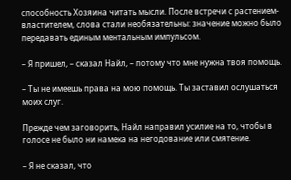способность Хозяина читать мысли. После встречи с растением-властителем, слова стали необязательны: значение можно было передавать единым ментальным импульсом.

– Я пришел, – сказал Найл, – потому что мне нужна твоя помощь.

– Ты не имеешь права на мою помощь. Ты заставил ослушаться моих слуг.

Прежде чем заговорить, Найл направил усилие на то, чтобы в голосе не было ни намека на негодование или смятение.

– Я не сказал, что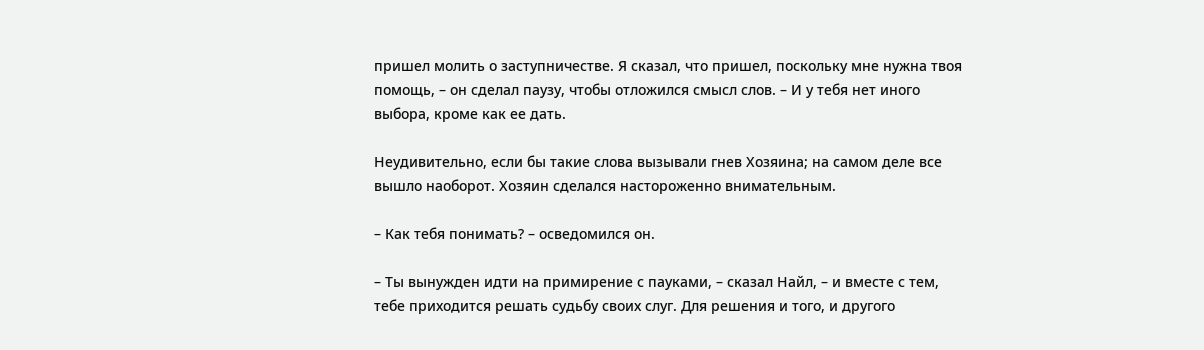пришел молить о заступничестве. Я сказал, что пришел, поскольку мне нужна твоя помощь, – он сделал паузу, чтобы отложился смысл слов. – И у тебя нет иного выбора, кроме как ее дать.

Неудивительно, если бы такие слова вызывали гнев Хозяина; на самом деле все вышло наоборот. Хозяин сделался настороженно внимательным.

– Как тебя понимать? – осведомился он.

– Ты вынужден идти на примирение с пауками, – сказал Найл, – и вместе с тем, тебе приходится решать судьбу своих слуг. Для решения и того, и другого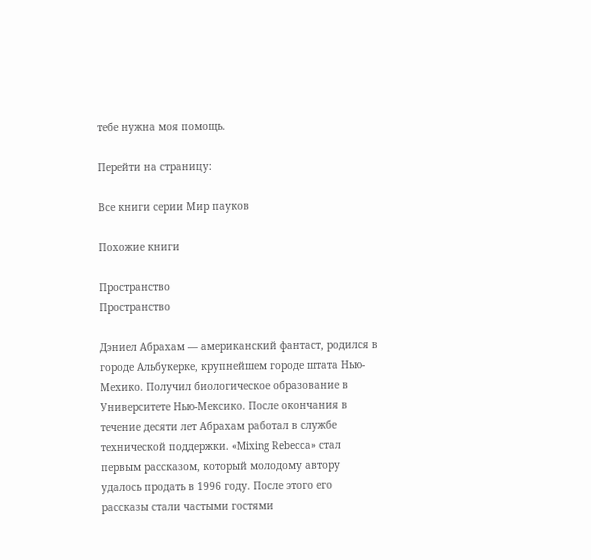тебе нужна моя помощь.

Перейти на страницу:

Все книги серии Мир пауков

Похожие книги

Пространство
Пространство

Дэниел Абрахам — американский фантаст, родился в городе Альбукерке, крупнейшем городе штата Нью-Мехико. Получил биологическое образование в Университете Нью-Мексико. После окончания в течение десяти лет Абрахам работал в службе технической поддержки. «Mixing Rebecca» стал первым рассказом, который молодому автору удалось продать в 1996 году. После этого его рассказы стали частыми гостями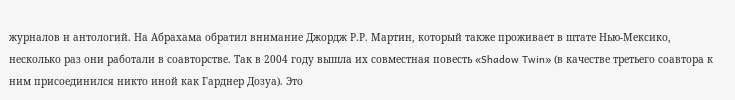журналов и антологий. На Абрахама обратил внимание Джордж Р.Р. Мартин, который также проживает в штате Нью-Мексико, несколько раз они работали в соавторстве. Так в 2004 году вышла их совместная повесть «Shadow Twin» (в качестве третьего соавтора к ним присоединился никто иной как Гарднер Дозуа). Это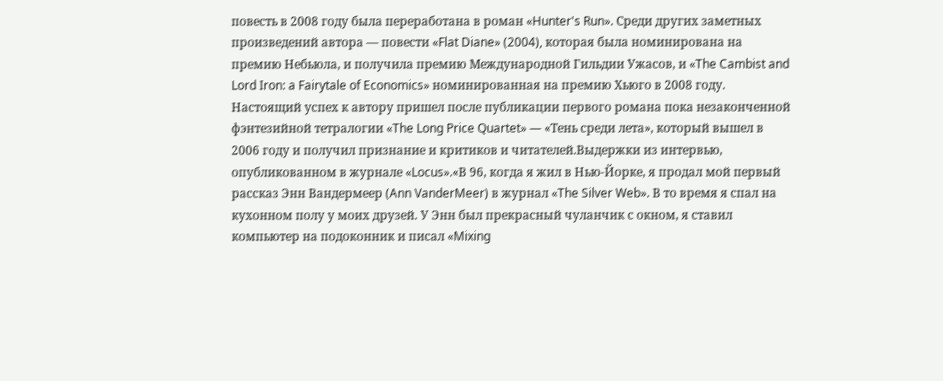повесть в 2008 году была переработана в роман «Hunter's Run». Среди других заметных произведений автора — повести «Flat Diane» (2004), которая была номинирована на премию Небьюла, и получила премию Международной Гильдии Ужасов, и «The Cambist and Lord Iron: a Fairytale of Economics» номинированная на премию Хьюго в 2008 году. Настоящий успех к автору пришел после публикации первого романа пока незаконченной фэнтезийной тетралогии «The Long Price Quartet» — «Тень среди лета», который вышел в 2006 году и получил признание и критиков и читателей.Выдержки из интервью, опубликованном в журнале «Locus».«В 96, когда я жил в Нью-Йорке, я продал мой первый рассказ Энн Вандермеер (Ann VanderMeer) в журнал «The Silver Web». В то время я спал на кухонном полу у моих друзей. У Энн был прекрасный чуланчик с окном, я ставил компьютер на подоконник и писал «Mixing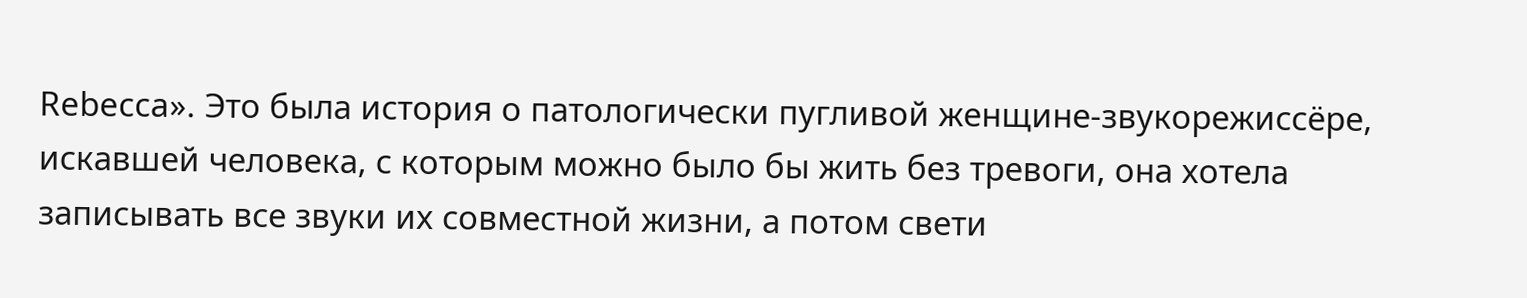Rebecca». Это была история о патологически пугливой женщине-звукорежиссёре, искавшей человека, с которым можно было бы жить без тревоги, она хотела записывать все звуки их совместной жизни, а потом свети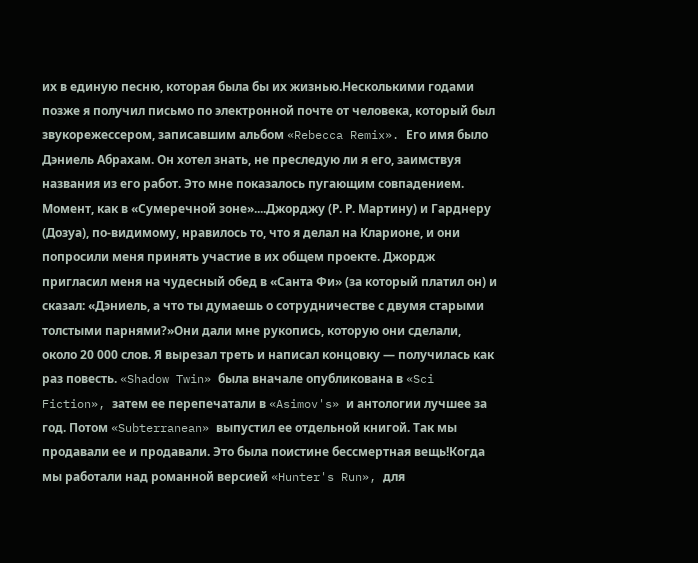их в единую песню, которая была бы их жизнью.Несколькими годами позже я получил письмо по электронной почте от человека, который был звукорежессером, записавшим альбом «Rebecca Remix». Его имя было Дэниель Абрахам. Он хотел знать, не преследую ли я его, заимствуя названия из его работ. Это мне показалось пугающим совпадением. Момент, как в «Сумеречной зоне»....Джорджу (Р. Р. Мартину) и Гарднеру (Дозуа), по-видимому, нравилось то, что я делал на Кларионе, и они попросили меня принять участие в их общем проекте. Джордж пригласил меня на чудесный обед в «Санта Фи» (за который платил он) и сказал: «Дэниель, а что ты думаешь о сотрудничестве с двумя старыми толстыми парнями?»Они дали мне рукопись, которую они сделали, около 20 000 слов. Я вырезал треть и написал концовку — получилась как раз повесть. «Shadow Twin» была вначале опубликована в «Sci Fiction», затем ее перепечатали в «Asimov's» и антологии лучшее за год. Потом «Subterranean» выпустил ее отдельной книгой. Так мы продавали ее и продавали. Это была поистине бессмертная вещь!Когда мы работали над романной версией «Hunter's Run», для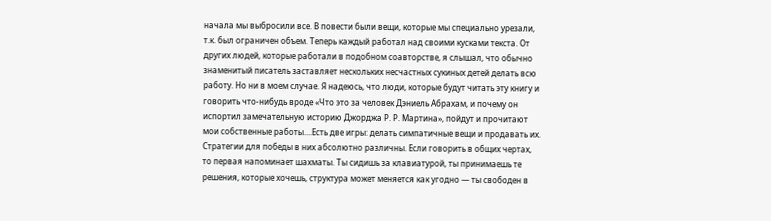начала мы выбросили все. В повести были вещи, которые мы специально урезали, т.к. был ограничен объем. Теперь каждый работал над своими кусками текста. От других людей, которые работали в подобном соавторстве, я слышал, что обычно знаменитый писатель заставляет нескольких несчастных сукиных детей делать всю работу. Но ни в моем случае. Я надеюсь, что люди, которые будут читать эту книгу и говорить что-нибудь вроде «Что это за человек Дэниель Абрахам, и почему он испортил замечательную историю Джорджа Р. Р. Мартина», пойдут и прочитают мои собственные работы....Есть две игры: делать симпатичные вещи и продавать их. Стратегии для победы в них абсолютно различны. Если говорить в общих чертах, то первая напоминает шахматы. Ты сидишь за клавиатурой, ты принимаешь те решения, которые хочешь, структура может меняется как угодно — ты свободен в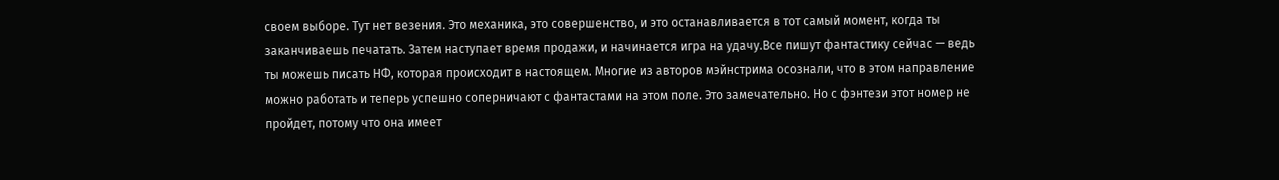своем выборе. Тут нет везения. Это механика, это совершенство, и это останавливается в тот самый момент, когда ты заканчиваешь печатать. Затем наступает время продажи, и начинается игра на удачу.Все пишут фантастику сейчас — ведь ты можешь писать НФ, которая происходит в настоящем. Многие из авторов мэйнстрима осознали, что в этом направление можно работать и теперь успешно соперничают с фантастами на этом поле. Это замечательно. Но с фэнтези этот номер не пройдет, потому что она имеет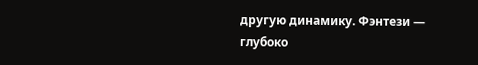другую динамику. Фэнтези — глубоко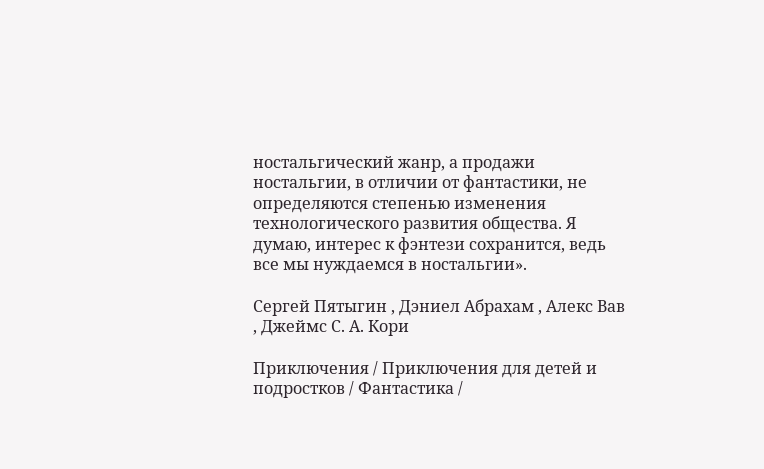ностальгический жанр, а продажи ностальгии, в отличии от фантастики, не определяются степенью изменения технологического развития общества. Я думаю, интерес к фэнтези сохранится, ведь все мы нуждаемся в ностальгии».

Сергей Пятыгин , Дэниел Абрахам , Алекс Вав , Джеймс С. А. Кори

Приключения / Приключения для детей и подростков / Фантастика /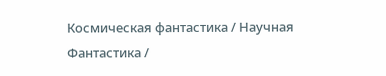Космическая фантастика / Научная Фантастика /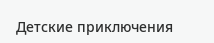Детские приключения